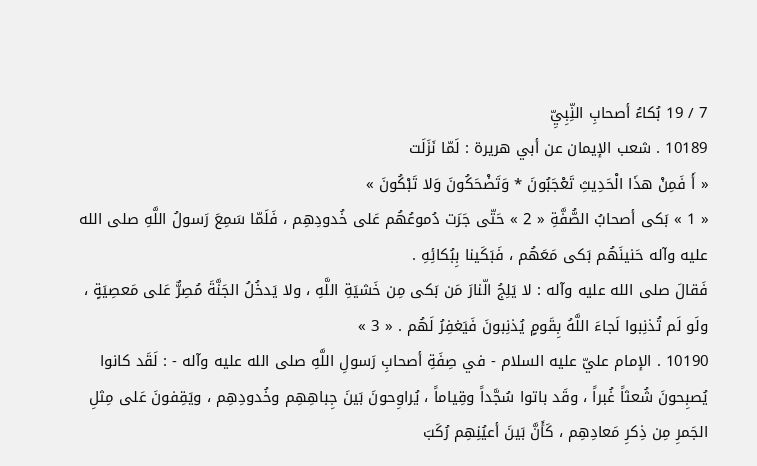7 / 19 بُكاءُ أصحابِ النِّبِيِّ
10189 . شعب الإيمان عن أبي هريرة : لَمّا نَزَلَت
« أَ فَمِنْ هذَا الْحَدِيثِ تَعْجَبُونَ * وَتَضْحَكُونَ وَلا تَبْكُونَ »
« 1 » بَكى أصحابُ الصُّفَّةِ « 2 » حَتّى جَرَت دُموعُهُم عَلى خُدودِهِم ، فَلَمّا سَمِعَ رَسولُ اللَّهِ صلى الله عليه وآله حَنينَهُم بَكى مَعَهُم ، فَبَكَينا بِبُكائِهِ .
فَقالَ صلى الله عليه وآله : لا يَلِجُ الّنارَ مَن بَكى مِن خَشيَةِ اللَّهِ ، ولا يَدخُلُ الجَنَّةَ مُصِرٌّ عَلى مَعصِيَةٍ ، ولَو لَم تُذنِبوا لَجاءَ اللَّهُ بِقَومٍ يُذنِبونَ فَيَغفِرُ لَهُم . « 3 »
10190 . الإمام عليّ عليه السلام - في صِفَةِ أصحابِ رَسولِ اللَّهِ صلى الله عليه وآله - : لَقَد كانوا يُصبِحونَ شُعثاً غُبراً ، وقَد باتوا سُجَّداً وقِياماً ، يُراوِحونَ بَينَ جِباهِهِم وخُدودِهِم ، ويَقِفونَ عَلى مِثلِ الجَمرِ مِن ذِكرِ مَعادِهِم ، كَأَنَّ بَينَ أعيُنِهِم رُكَبَ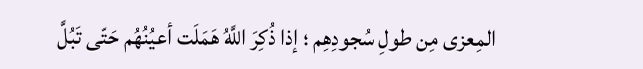المِعزى مِن طولِ سُجودِهِم ؛ إذا ذُكِرَ اللَّهُ هَمَلَت أعيُنُهُم حَتّى تَبُلَّ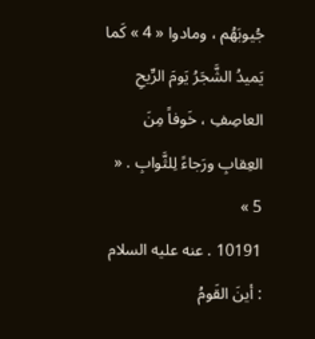جُيوبَهُم ، ومادوا « 4 » كَما يَميدُ الشَّجَرُ يَومَ الرِّيحِ العاصِفِ ، خَوفاً مِنَ العِقابِ ورَجاءً لِلثَّوابِ . « 5 »
10191 . عنه عليه السلام : أينَ القَومُ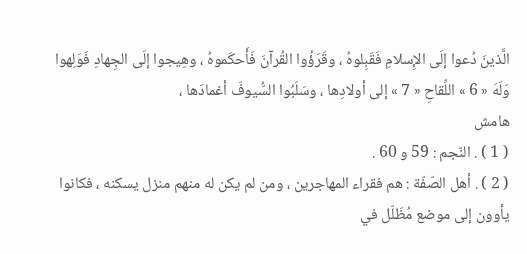الَّذينَ دُعوا إلَى الإِسلامِ فَقَبِلوهُ ، وقَرَؤُوا القُرآنَ فَأَحكَموهُ ، وهِيجوا إلَى الجِهادِ فَوَلِهوا وَلَهَ « 6 » اللِّقاحِ « 7 » إلى أولادِها ، وسَلَبُوا السُّيوفَ أغمادَها ،
هامش
( 1 ) . النّجم : 59 و 60 .
( 2 ) . أهل الصّفّة : هم فقراء المهاجرين ، ومن لم يكن له منهم منزل يسكنه ، فكانوا يأوون إلى موضع مُظَلّل في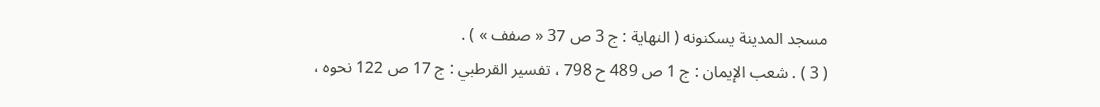مسجد المدينة يسكنونه ( النهاية : ج 3 ص 37 « صفف » ) .
( 3 ) . شعب الإيمان : ج 1 ص 489 ح 798 ، تفسير القرطبي : ج 17 ص 122 نحوه ،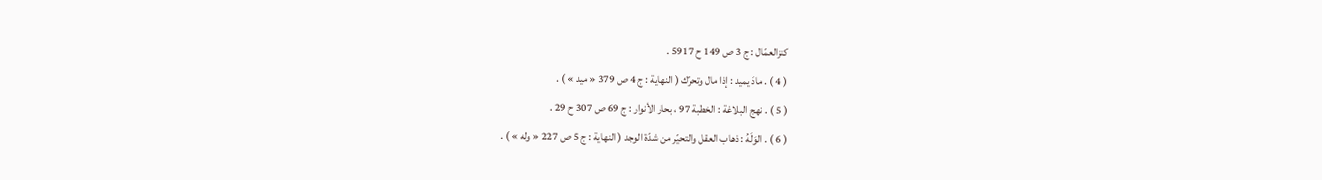كنزالعمّال : ج 3 ص 149 ح 5917 .
( 4 ) . مادَ يميد : إذا مال وتحرّك ( النهاية : ج 4 ص 379 « ميد » ) .
( 5 ) . نهج البلاغة : الخطبة 97 ، بحار الأنوار : ج 69 ص 307 ح 29 .
( 6 ) . الوَلَهُ : ذهاب العقل والتحيّر من شدّة الوجد ( النهاية : ج 5 ص 227 « وله » ) .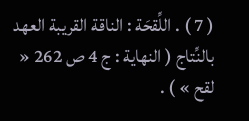( 7 ) . اللِّقحَة : الناقة القريبة العهد بالنِّتاج ( النهاية : ج 4 ص 262 « لقح » ) .